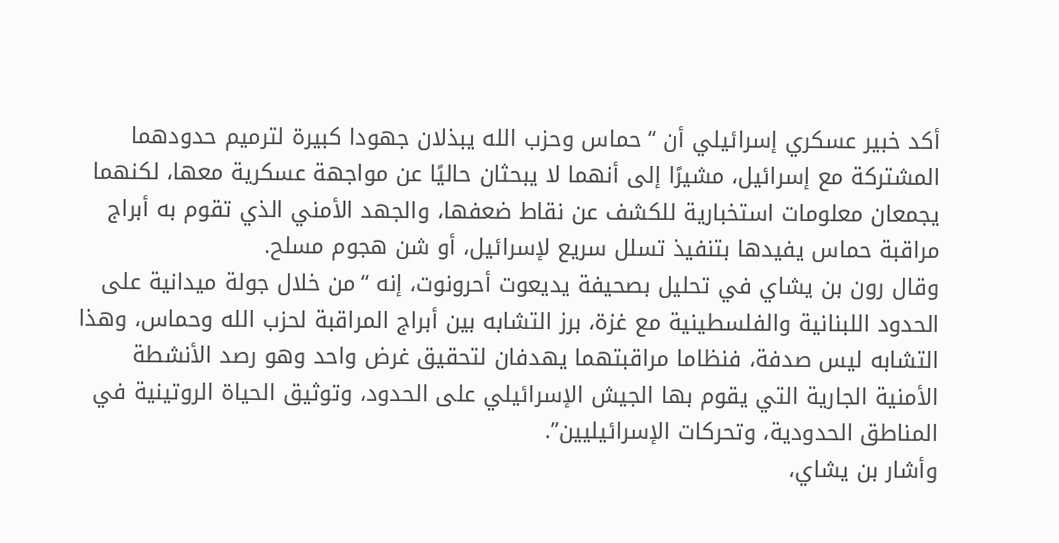أكد خبير عسكري إسرائيلي أن “حماس وحزب الله يبذلان جهودا كبيرة لترميم حدودهما المشتركة مع إسرائيل، مشيرًا إلى أنهما لا يبحثان حاليًا عن مواجهة عسكرية معها، لكنهما يجمعان معلومات استخبارية للكشف عن نقاط ضعفها، والجهد الأمني الذي تقوم به أبراج مراقبة حماس يفيدها بتنفيذ تسلل سريع لإسرائيل، أو شن هجوم مسلح.
وقال رون بن يشاي في تحليل بصحيفة يديعوت أحرونوت، إنه “من خلال جولة ميدانية على الحدود اللبنانية والفلسطينية مع غزة، برز التشابه بين أبراج المراقبة لحزب الله وحماس، وهذا التشابه ليس صدفة، فنظاما مراقبتهما يهدفان لتحقيق غرض واحد وهو رصد الأنشطة الأمنية الجارية التي يقوم بها الجيش الإسرائيلي على الحدود، وتوثيق الحياة الروتينية في المناطق الحدودية، وتحركات الإسرائيليين”.
وأشار بن يشاي،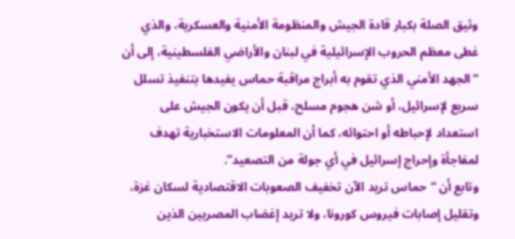وثيق الصلة بكبار قادة الجيش والمنظومة الأمنية والعسكرية، والذي غطى معظم الحروب الإسرائيلية في لبنان والأراضي الفلسطينية، إلى أن “الجهد الأمني الذي تقوم به أبراج مراقبة حماس يفيدها بتنفيذ تسلل سريع لإسرائيل، أو شن هجوم مسلح، قبل أن يكون الجيش على استعداد لإحباطه أو احتوائه، كما أن المعلومات الاستخبارية تهدف لمفاجأة وإحراج إسرائيل في أي جولة من التصعيد”.
وتابع أن “حماس تريد الآن تخفيف الصعوبات الاقتصادية لسكان غزة، وتقليل إصابات فيروس كورونا، ولا تريد إغضاب المصريين الذين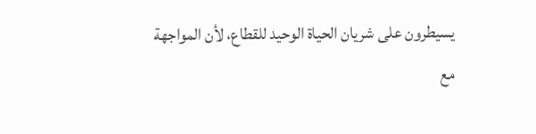يسيطرون على شريان الحياة الوحيد للقطاع، لأن المواجهة مع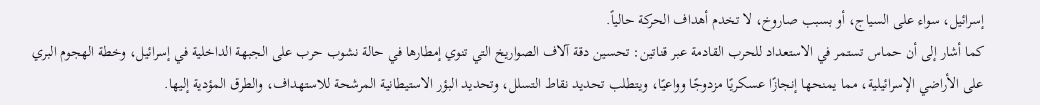إسرائيل، سواء على السياج، أو بسبب صاروخ، لا تخدم أهداف الحركة حالياً.
كما أشار إلى أن حماس تستمر في الاستعداد للحرب القادمة عبر قناتين: تحسين دقة آلاف الصواريخ التي تنوي إمطارها في حالة نشوب حرب على الجبهة الداخلية في إسرائيل، وخطة الهجوم البري على الأراضي الإسرائيلية، مما يمنحها إنجازًا عسكريًا مزدوجًا وواعيًا، ويتطلب تحديد نقاط التسلل، وتحديد البؤر الاستيطانية المرشحة للاستهداف، والطرق المؤدية إليها.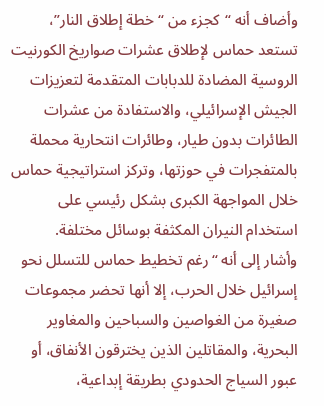وأضاف أنه “كجزء من “خطة إطلاق النار”، تستعد حماس لإطلاق عشرات صواريخ الكورنيت الروسية المضادة للدبابات المتقدمة لتعزيزات الجيش الإسرائيلي، والاستفادة من عشرات الطائرات بدون طيار، وطائرات انتحارية محملة بالمتفجرات في حوزتها، وتركز استراتيجية حماس خلال المواجهة الكبرى بشكل رئيسي على استخدام النيران المكثفة بوسائل مختلفة.
وأشار إلى أنه “رغم تخطيط حماس للتسلل نحو إسرائيل خلال الحرب، إلا أنها تحضر مجموعات صغيرة من الغواصين والسباحين والمغاوير البحرية، والمقاتلين الذين يخترقون الأنفاق، أو عبور السياج الحدودي بطريقة إبداعية،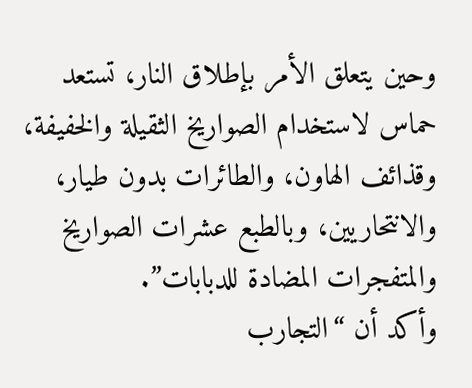وحين يتعلق الأمر بإطلاق النار، تستعد حماس لاستخدام الصواريخ الثقيلة والخفيفة، وقذائف الهاون، والطائرات بدون طيار، والانتحاريين، وبالطبع عشرات الصواريخ والمتفجرات المضادة للدبابات”.
وأكد أن “التجارب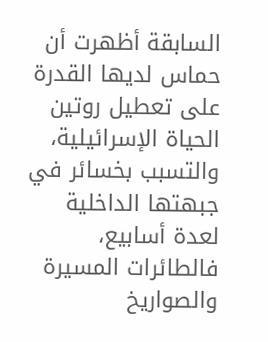السابقة أظهرت أن حماس لديها القدرة على تعطيل روتين الحياة الإسرائيلية، والتسبب بخسائر في جبهتها الداخلية لعدة أسابيع، فالطائرات المسيرة والصواريخ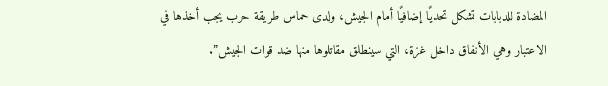المضادة للدبابات تشكل تحديًا إضافيًا أمام الجيش، ولدى حماس طريقة حرب يجب أخذها في الاعتبار وهي الأنفاق داخل غزة، التي سينطلق مقاتلوها منها ضد قوات الجيش”.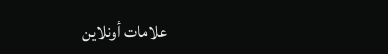علامات أونلاين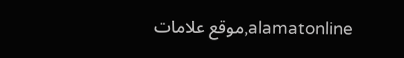alamatonline,موقع علامات